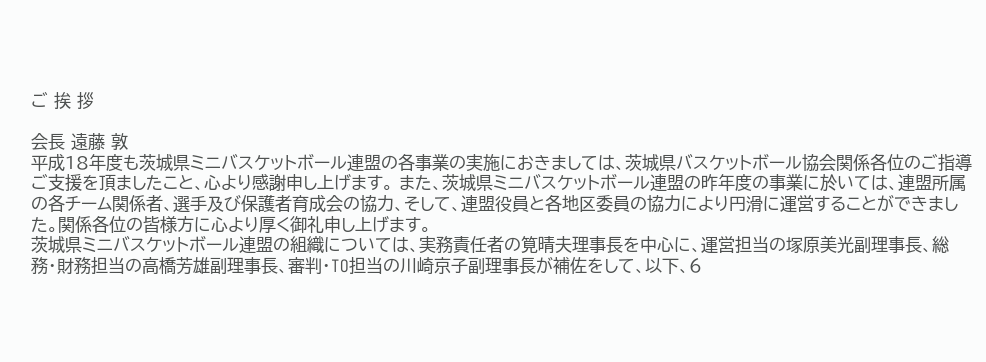ご 挨 拶

会長 遠藤 敦
平成18年度も茨城県ミニバスケットボール連盟の各事業の実施におきましては、茨城県バスケットボール協会関係各位のご指導ご支援を頂ましたこと、心より感謝申し上げます。 また、茨城県ミニバスケットボール連盟の昨年度の事業に於いては、連盟所属の各チーム関係者、選手及び保護者育成会の協力、そして、連盟役員と各地区委員の協力により円滑に運営することができました。関係各位の皆様方に心より厚く御礼申し上げます。
茨城県ミニバスケットボール連盟の組織については、実務責任者の筧晴夫理事長を中心に、運営担当の塚原美光副理事長、総務・財務担当の高橋芳雄副理事長、審判・TO担当の川崎京子副理事長が補佐をして、以下、6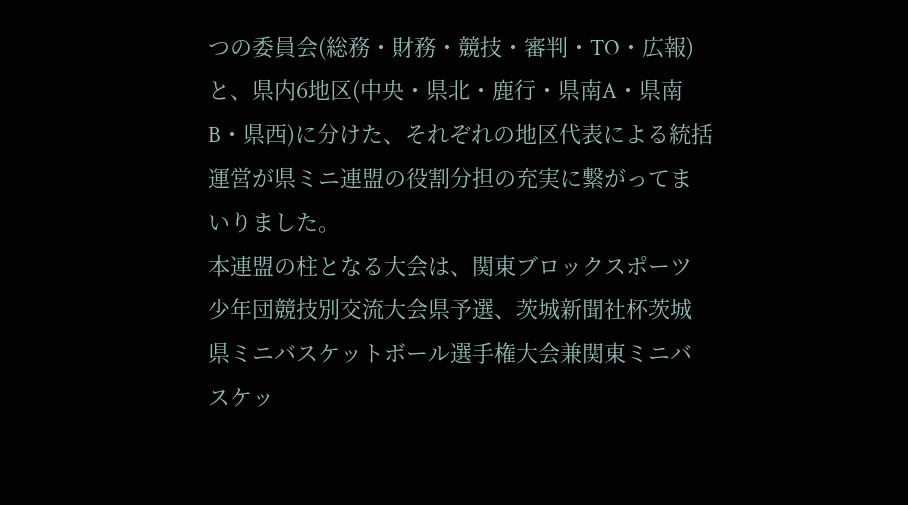つの委員会(総務・財務・競技・審判・TO・広報)と、県内6地区(中央・県北・鹿行・県南A・県南B・県西)に分けた、それぞれの地区代表による統括運営が県ミニ連盟の役割分担の充実に繋がってまいりました。
本連盟の柱となる大会は、関東ブロックスポーツ少年団競技別交流大会県予選、茨城新聞社杯茨城県ミニバスケットボール選手権大会兼関東ミニバスケッ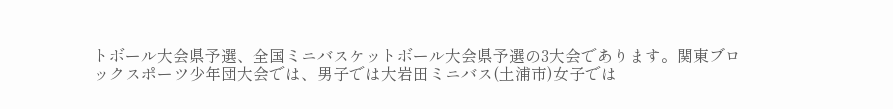トボール大会県予選、全国ミニバスケットボール大会県予選の3大会であります。関東ブロックスポーツ少年団大会では、男子では大岩田ミニバス(土浦市)女子では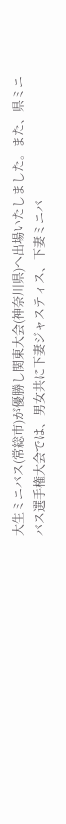大生ミニバス(常総市)が優勝し関東大会(神奈川県)へ出場いたしました。また、県ミニバス選手権大会では、男女共に下妻ジャスティス、下妻ミニバ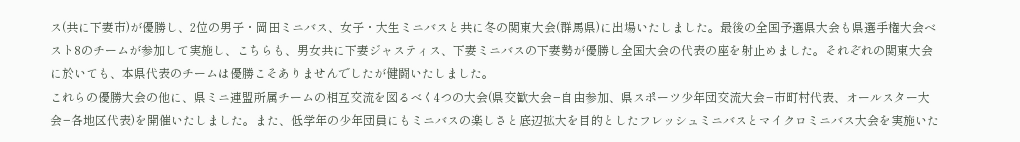ス(共に下妻市)が優勝し、2位の男子・岡田ミニバス、女子・大生ミニバスと共に冬の関東大会(群馬県)に出場いたしました。最後の全国予選県大会も県選手権大会ベスト8のチームが参加して実施し、こちらも、男女共に下妻ジャスティス、下妻ミニバスの下妻勢が優勝し全国大会の代表の座を射止めました。それぞれの関東大会に於いても、本県代表のチームは優勝こそありませんでしたが健闘いたしました。
これらの優勝大会の他に、県ミニ連盟所属チームの相互交流を図るべく4つの大会(県交歓大会−自由参加、県スポーツ少年団交流大会−市町村代表、オールスター大会−各地区代表)を開催いたしました。また、低学年の少年団員にもミニバスの楽しさと底辺拡大を目的としたフレッシュミニバスとマイクロミニバス大会を実施いた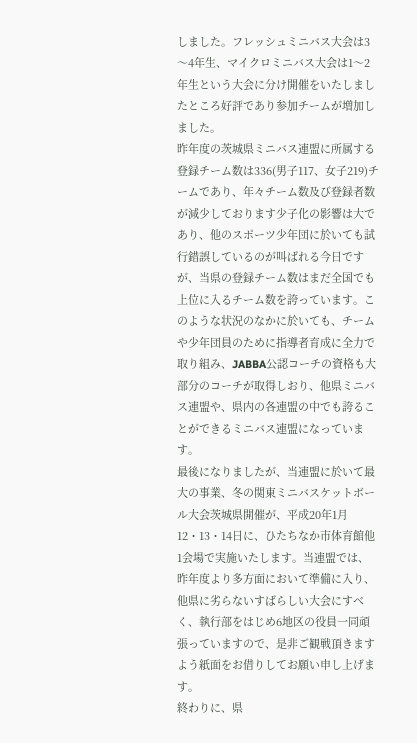しました。フレッシュミニバス大会は3〜4年生、マイクロミニバス大会は1〜2年生という大会に分け開催をいたしましたところ好評であり参加チームが増加しました。
昨年度の茨城県ミニバス連盟に所属する登録チーム数は336(男子117、女子219)チームであり、年々チーム数及び登録者数が減少しております少子化の影響は大であり、他のスポーツ少年団に於いても試行錯誤しているのが叫ばれる今日ですが、当県の登録チーム数はまだ全国でも上位に入るチーム数を誇っています。このような状況のなかに於いても、チームや少年団員のために指導者育成に全力で取り組み、JABBA公認コーチの資格も大部分のコーチが取得しおり、他県ミニバス連盟や、県内の各連盟の中でも誇ることができるミニバス連盟になっています。
最後になりましたが、当連盟に於いて最大の事業、冬の関東ミニバスケットボール大会茨城県開催が、平成20年1月12・13・14日に、ひたちなか市体育館他1会場で実施いたします。当連盟では、昨年度より多方面において準備に入り、他県に劣らないすばらしい大会にすべく、執行部をはじめ6地区の役員一同頑張っていますので、是非ご観戦頂きますよう紙面をお借りしてお願い申し上げます。
終わりに、県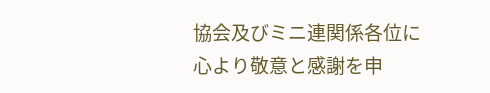協会及びミニ連関係各位に心より敬意と感謝を申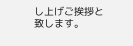し上げご挨拶と致します。